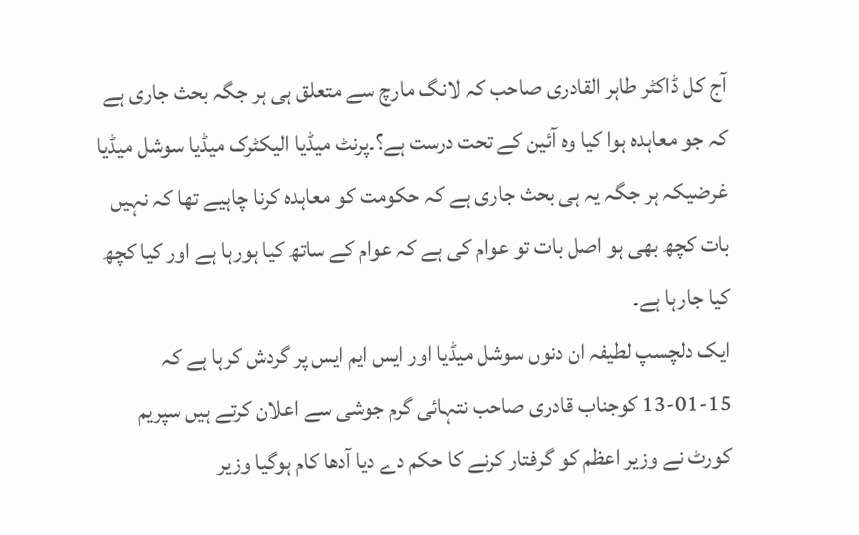آج کل ڈاکٹر طاہر القادری صاحب کہ لانگ مارچ سے متعلق ہی ہر جگہ بحث جاری ہے کہ جو معاہدہ ہوا کیا وہ آئین کے تحت درست ہے؟۔پرنٹ میڈیا الیکٹرک میڈیا سوشل میڈیا غرضیکہ ہر جگہ یہ ہی بحث جاری ہے کہ حکومت کو معاہدہ کرنا چاہیے تھا کہ نہیں بات کچھ بھی ہو اصل بات تو عوام کی ہے کہ عوام کے ساتھ کیا ہورہا ہے اور کیا کچھ کیا جارہا ہے۔
ایک دلچسپ لطیفہ ان دنوں سوشل میڈیا اور ایس ایم ایس پر گردش کرہا ہے کہ 15-01-13 کوجناب قادری صاحب نتہائی گرم جوشی سے اعلان کرتے ہیں سپریم کورٹ نے وزیر اعظم کو گرفتار کرنے کا حکم دے دیا آدھا کام ہوگیا وزیر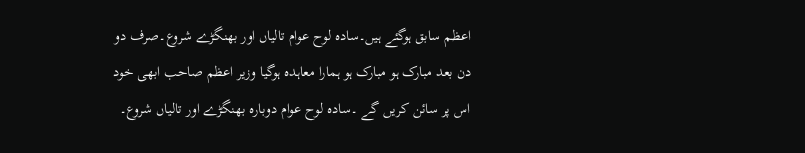اعظم سابق ہوگئے ہیں۔سادہ لوح عوام تالیاں اور بھنگڑے شروع۔صرف دو دن بعد مبارک ہو مبارک ہو ہمارا معاہدہ ہوگیا وزیر اعظم صاحب ابھی خود اس پر سائن کریں گے ۔سادہ لوح عوام دوبارہ بھنگڑے اور تالیاں شروع۔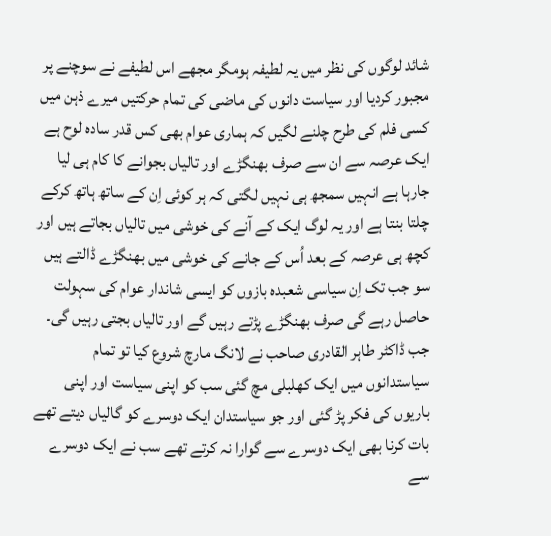شائد لوگوں کی نظر میں یہ لطیفہ ہومگر مجھے اس لطیفے نے سوچنے پر مجبور کردیا اور سیاست دانوں کی ماضی کی تمام حرکتیں میرے ذہن میں کسی فلم کی طرح چلنے لگیں کہ ہماری عوام بھی کس قدر سادہ لوح ہے ایک عرصہ سے ان سے صرف بھنگڑے اور تالیاں بجوانے کا کام ہی لیا جارہا ہے انہیں سمجھ ہی نہیں لگتی کہ ہر کوئی اِن کے ساتھ ہاتھ کرکے چلتا بنتا ہے اور یہ لوگ ایک کے آنے کی خوشی میں تالیاں بجاتے ہیں اور کچھ ہی عرصہ کے بعد اُس کے جانے کی خوشی میں بھنگڑے ڈالتے ہیں سو جب تک اِن سیاسی شعبدہ بازوں کو ایسی شاندار عوام کی سہولت حاصل رہے گی صرف بھنگڑے پڑتے رہیں گے اور تالیاں بجتی رہیں گی۔
جب ڈاکٹر طاہر القادری صاحب نے لانگ مارچ شروع کیا تو تمام سیاستدانوں میں ایک کھلبلی مچ گئی سب کو اپنی سیاست اور اپنی باریوں کی فکر پڑ گئی اور جو سیاستدان ایک دوسرے کو گالیاں دیتے تھے بات کرنا بھی ایک دوسرے سے گوارا نہ کرتے تھے سب نے ایک دوسرے سے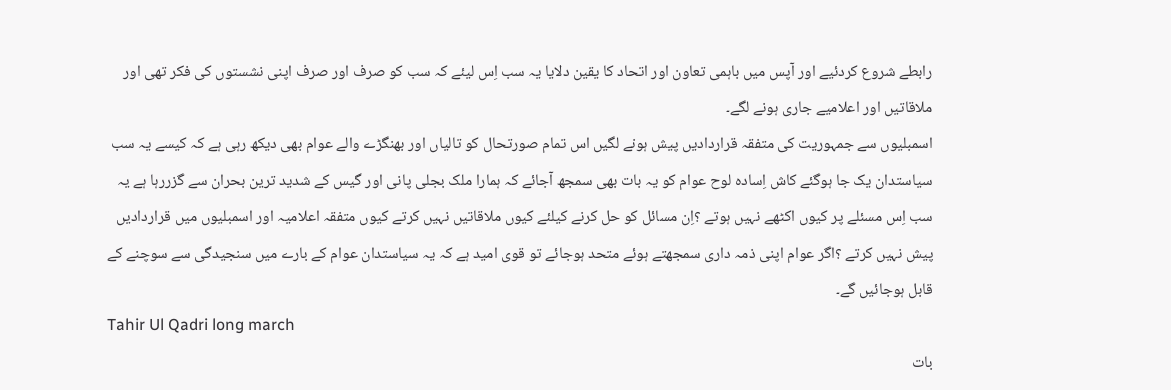رابطے شروع کردئیے اور آپس میں باہمی تعاون اور اتحاد کا یقین دلایا یہ سب اِس لیئے کہ سب کو صرف اور صرف اپنی نشستوں کی فکر تھی اور ملاقاتیں اور اعلامیے جاری ہونے لگے۔
اسمبلیوں سے جمہوریت کی متفقہ قراردادیں پیش ہونے لگیں اس تمام صورتحال کو تالیاں اور بھنگڑے والے عوام بھی دیکھ رہی ہے کہ کیسے یہ سب سیاستدان یک جا ہوگئے کاش اِسادہ لوح عوام کو یہ بات بھی سمجھ آجائے کہ ہمارا ملک بجلی پانی اور گیس کے شدید ترین بحران سے گزررہا ہے یہ سب اِس مسئلے پر کیوں اکٹھے نہیں ہوتے ؟اِن مسائل کو حل کرنے کیلئے کیوں ملاقاتیں نہیں کرتے کیوں متفقہ اعلامیہ اور اسمبلیوں میں قراردادیں پیش نہیں کرتے ؟اگر عوام اپنی ذمہ داری سمجھتے ہوئے متحد ہوجائے تو قوی امید ہے کہ یہ سیاستدان عوام کے بارے میں سنجیدگی سے سوچنے کے قابل ہوجائیں گے۔
Tahir Ul Qadri long march
بات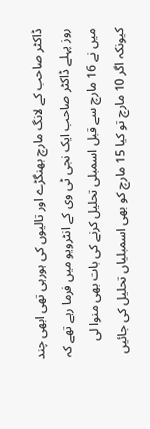ڈاکٹر صاحب کے لانگ مارچ بھنگڑے اور تالیوں کی ہورہی تھی ابھی چند روز پہلے ڈاکٹر صاحب ایک نجی ٹی وی کے انٹرویو میں فرما رہے تھے کہ میں نے 16 مارچ سے قبل اسمبلی تحلیل کرنے کی بات بھی منوا لی کیونکہ اگر 10 مارچ تو کیا 15 مارچ کو بھی اسمبلیاں تحلیل کی جائیں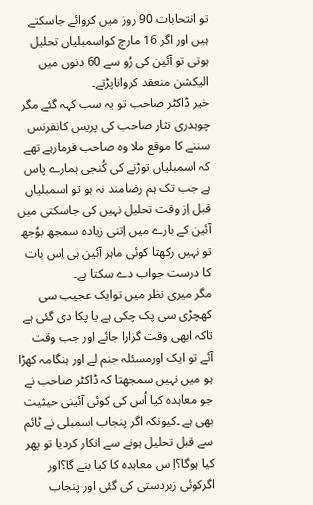تو انتحابات 90 روز میں کروائے جاسکتے ہیں اور اگر 16 مارچ کواسمبلیاں تحلیل ہوتی تو آئین کی رُو سے 60 دنوں میں الیکشن منعقد کرواناپڑتے۔
خیر ڈاکٹر صاحب تو یہ سب کہہ گئے مگر چوہدری نثار صاحب کی پریس کانفرنس سننے کا موقع ملا وہ صاحب فرمارہے تھے کہ اسمبلیاں توڑنے کی کُنجی ہمارے پاس ہے جب تک ہم رضامند نہ ہو تو اسمبلیاں قبل اِز وقت تحلیل نہیں کی جاسکتی میں آئین کے بارے میں اِتنی زیادہ سمجھ بوُجھ تو نہیں رکھتا کوئی ماہر آئین ہی اِس بات کا درست جواب دے سکتا ہے۔
مگر میری نظر میں توایک عجیب سی کھچڑی سی پک چکی ہے یا پکا دی گئی ہے تاکہ ابھی وقت گزارا جائے اور جب وقت آئے تو ایک اورمسئلہ جنم لے اور ہنگامہ کھڑا ہو میں نہیں سمجھتا کہ ڈاکٹر صاحب نے جو معاہدہ کیا اُس کی کوئی آئینی حیثیت بھی ہے ۔کیونکہ اگر پنجاب اسمبلی نے ٹائم سے قبل تحلیل ہونے سے انکار کردیا تو پھر کیا ہوگا؟اِ س معاہدہ کا کیا بنے گا؟اور اگرکوئی زبردستی کی گئی اور پنجاب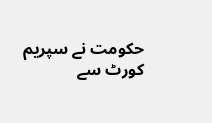حکومت نے سپریم کورٹ سے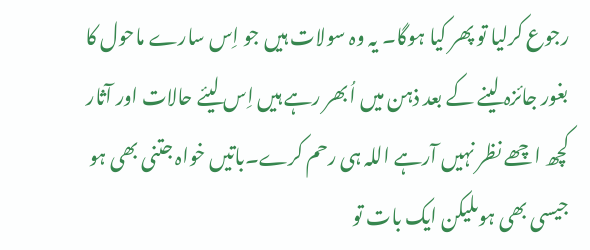رجوع کرلیا تو پھر کیا ہوگا۔ یہ وہ سولات ہیں جو اِس سارے ماحول کا بغور جائزہ لینے کے بعد ذہن میں اُبھر رہے ہیں اِس لیئے حالات اور آثار کچھ اچھے نظر نہیں آرہے اللہ ہی رحم کرے۔باتیں خواہ جتنی بھی ہو جیسی بھی ہوںلیکن ایک بات تو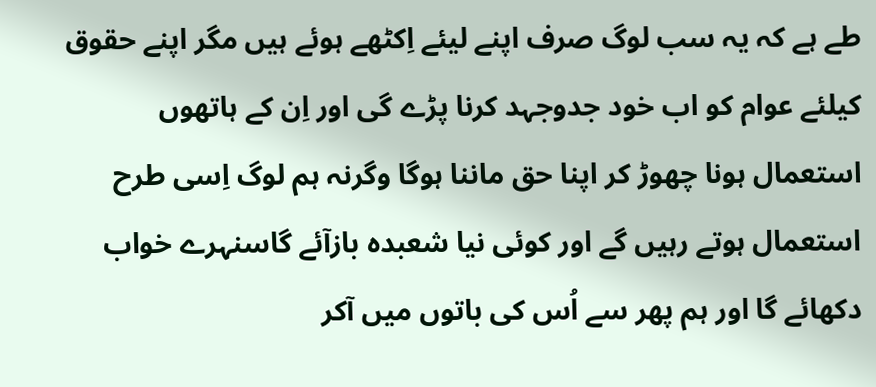طے ہے کہ یہ سب لوگ صرف اپنے لیئے اِکٹھے ہوئے ہیں مگر اپنے حقوق کیلئے عوام کو اب خود جدوجہد کرنا پڑے گی اور اِن کے ہاتھوں استعمال ہونا چھوڑ کر اپنا حق ماننا ہوگا وگرنہ ہم لوگ اِسی طرح استعمال ہوتے رہیں گے اور کوئی نیا شعبدہ بازآئے گاسنہرے خواب دکھائے گا اور ہم پھر سے اُس کی باتوں میں آکر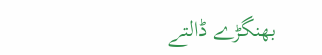بھنگڑے ڈالتے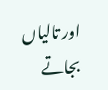اور تالیاں بجاتے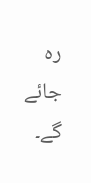رہ جائے گے۔